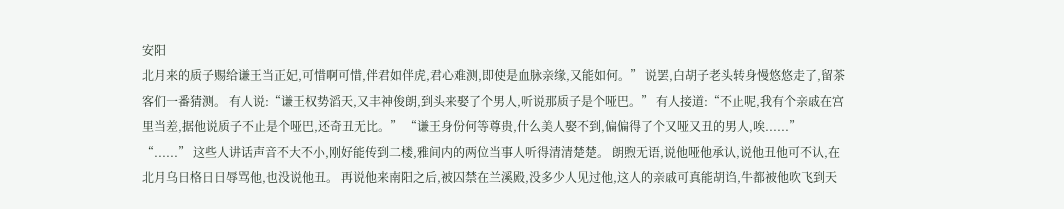安阳
北月来的质子赐给谦王当正妃,可惜啊可惜,伴君如伴虎,君心难测,即使是血脉亲缘,又能如何。” 说罢,白胡子老头转身慢悠悠走了,留茶客们一番猜测。 有人说:“谦王权势滔天,又丰神俊朗,到头来娶了个男人,听说那质子是个哑巴。” 有人接道:“不止呢,我有个亲戚在宫里当差,据他说质子不止是个哑巴,还奇丑无比。” “谦王身份何等尊贵,什么美人娶不到,偏偏得了个又哑又丑的男人,唉......” “......” 这些人讲话声音不大不小,刚好能传到二楼,雅间内的两位当事人听得清清楚楚。 朗煦无语,说他哑他承认,说他丑他可不认,在北月乌日格日日辱骂他,也没说他丑。 再说他来南阳之后,被囚禁在兰溪殿,没多少人见过他,这人的亲戚可真能胡诌,牛都被他吹飞到天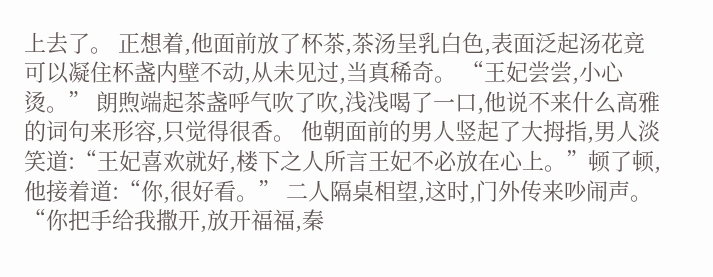上去了。 正想着,他面前放了杯茶,茶汤呈乳白色,表面泛起汤花竟可以凝住杯盏内壁不动,从未见过,当真稀奇。 “王妃尝尝,小心烫。” 朗煦端起茶盏呼气吹了吹,浅浅喝了一口,他说不来什么高雅的词句来形容,只觉得很香。 他朝面前的男人竖起了大拇指,男人淡笑道:“王妃喜欢就好,楼下之人所言王妃不必放在心上。”顿了顿,他接着道:“你,很好看。” 二人隔桌相望,这时,门外传来吵闹声。 “你把手给我撒开,放开福福,秦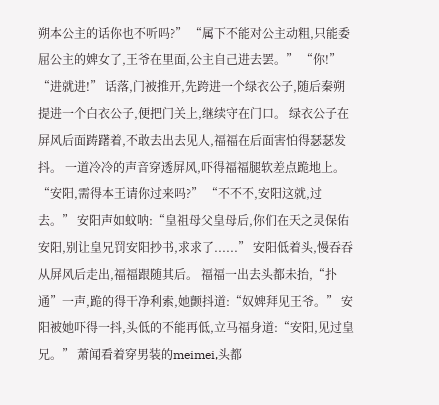朔本公主的话你也不听吗?” “属下不能对公主动粗,只能委屈公主的婢女了,王爷在里面,公主自己进去罢。” “你!” “进就进!” 话落,门被推开,先跨进一个绿衣公子,随后秦朔提进一个白衣公子,便把门关上,继续守在门口。 绿衣公子在屏风后面踌躇着,不敢去出去见人,福福在后面害怕得瑟瑟发抖。 一道冷冷的声音穿透屏风,吓得福福腿软差点跪地上。 “安阳,需得本王请你过来吗?” “不不不,安阳这就,过去。” 安阳声如蚊呐:“皇祖母父皇母后,你们在天之灵保佑安阳,别让皇兄罚安阳抄书,求求了......” 安阳低着头,慢吞吞从屏风后走出,福福跟随其后。 福福一出去头都未抬,“扑通”一声,跪的得干净利索,她颤抖道:“奴婢拜见王爷。” 安阳被她吓得一抖,头低的不能再低,立马福身道:“安阳,见过皇兄。” 萧闻看着穿男装的meimei,头都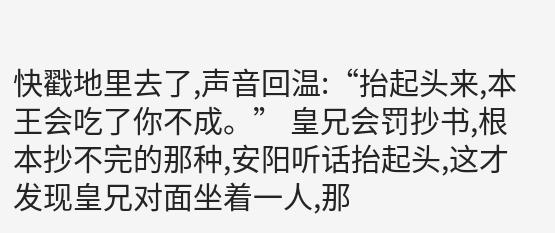快戳地里去了,声音回温:“抬起头来,本王会吃了你不成。” 皇兄会罚抄书,根本抄不完的那种,安阳听话抬起头,这才发现皇兄对面坐着一人,那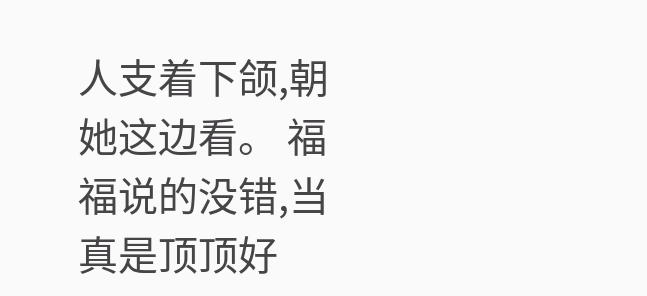人支着下颌,朝她这边看。 福福说的没错,当真是顶顶好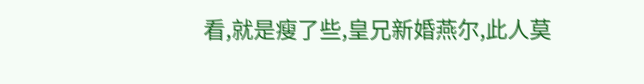看,就是瘦了些,皇兄新婚燕尔,此人莫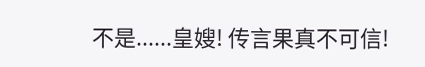不是......皇嫂! 传言果真不可信!